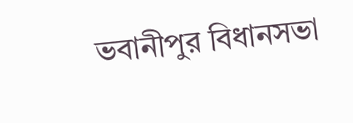ভবানীপুর বিধানসভা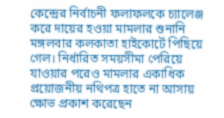কেন্দ্রের নির্বাচনী ফলাফলকে চ্যালেঞ্জ করে দায়ের হওয়া মামলার শুনানি মঙ্গলবার কলকাতা হাইকোর্টে পিছিয়ে গেল। নির্ধারিত সময়সীমা পেরিয়ে যাওয়ার পরেও মামলার একাধিক প্রয়োজনীয় নথিপত্র হাতে না আসায় ক্ষোভ প্রকাশ করেছেন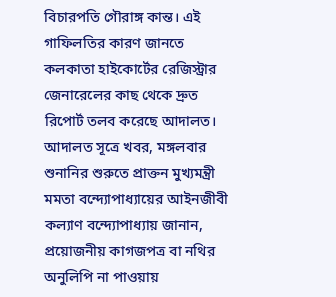বিচারপতি গৌরাঙ্গ কান্ত। এই গাফিলতির কারণ জানতে কলকাতা হাইকোর্টের রেজিস্ট্রার জেনারেলের কাছ থেকে দ্রুত রিপোর্ট তলব করেছে আদালত।
আদালত সূত্রে খবর, মঙ্গলবার শুনানির শুরুতে প্রাক্তন মুখ্যমন্ত্রী মমতা বন্দ্যোপাধ্যায়ের আইনজীবী কল্যাণ বন্দ্যোপাধ্যায় জানান, প্রয়োজনীয় কাগজপত্র বা নথির অনুলিপি না পাওয়ায়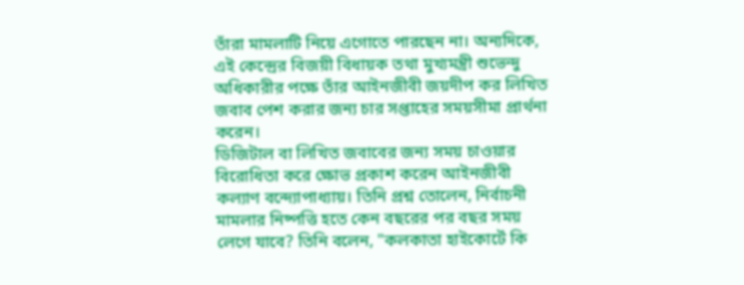তাঁরা মামলাটি নিয়ে এগোতে পারছেন না। অন্যদিকে, এই কেন্দ্রের বিজয়ী বিধায়ক তথা মুখ্যমন্ত্রী শুভেন্দু অধিকারীর পক্ষে তাঁর আইনজীবী জয়দীপ কর লিখিত জবাব পেশ করার জন্য চার সপ্তাহের সময়সীমা প্রার্থনা করেন।
ডিজিটাল বা লিখিত জবাবের জন্য সময় চাওয়ার বিরোধিতা করে ক্ষোভ প্রকাশ করেন আইনজীবী কল্যাণ বন্দ্যোপাধ্যায়। তিনি প্রশ্ন তোলেন, নির্বাচনী মামলার নিষ্পত্তি হতে কেন বছরের পর বছর সময় লেগে যাবে? তিনি বলেন, "কলকাতা হাইকোর্টে কি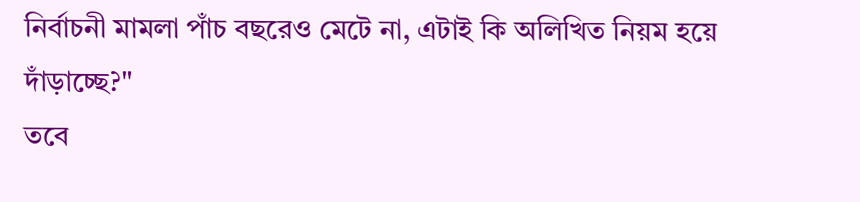নির্বাচনী মামলা পাঁচ বছরেও মেটে না, এটাই কি অলিখিত নিয়ম হয়ে দাঁড়াচ্ছে?"
তবে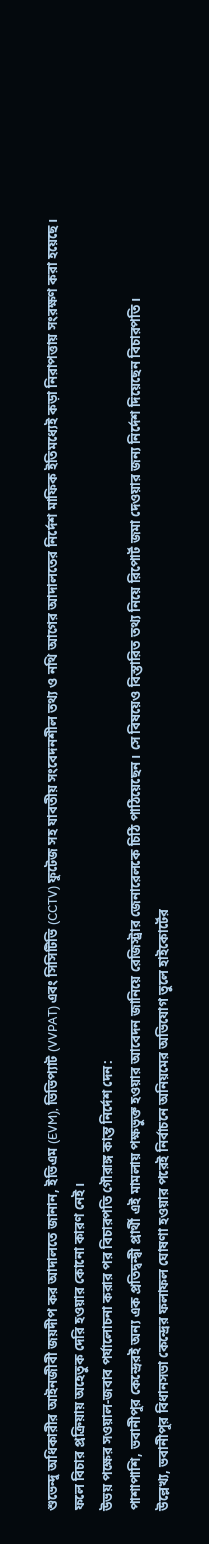শুভেন্দু অধিকারীর আইনজীবী জয়দীপ কর আদালতে জানান, ইভিএম (EVM), ভিভিপ্যাট (VVPAT) এবং সিসিটিভি (CCTV) ফুটেজ সহ যাবতীয় সংবেদনশীল তথ্য ও নথি আগের আদালতের নির্দেশ মাফিক ইতিমধ্যেই কড়া নিরাপত্তায় সংরক্ষণ করা হয়েছে। ফলে বিচার প্রক্রিয়ায় অহেতুক দেরি হওয়ার কোনো কারণ নেই।
উভয় পক্ষের সওয়াল-জবাব পর্যালোচনা করার পর বিচারপতি গৌরাঙ্গ কান্ত নির্দেশ দেন:
পাশাপাশি, ভবানীপুর কেন্দ্রেরই অন্য এক প্রতিদ্বন্দ্বী প্রার্থী এই মামলায় পক্ষভুক্ত হওয়ার আবেদন জানিয়ে রেজিস্ট্রার জেনারেলকে চিঠি পাঠিয়েছেন। সে বিষয়েও বিস্তারিত তথ্য নিয়ে রিপোর্ট জমা দেওয়ার জন্য নির্দেশ দিয়েছেন বিচারপতি।
উল্লেখ্য, ভবানীপুর বিধানসভা কেন্দ্রের ফলাফল ঘোষণা হওয়ার পরেই নির্বাচনে অনিয়মের অভিযোগ তুলে হাইকোর্টের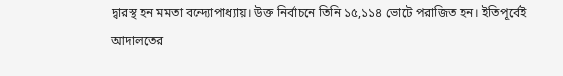দ্বারস্থ হন মমতা বন্দ্যোপাধ্যায়। উক্ত নির্বাচনে তিনি ১৫,১১৪ ভোটে পরাজিত হন। ইতিপূর্বেই আদালতের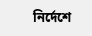নির্দেশে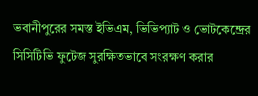ভবানীপুরের সমস্ত ইভিএম, ভিভিপ্যাট ও ভোটকেন্দ্রের সিসিটিভি ফুটেজ সুরক্ষিতভাবে সংরক্ষণ করার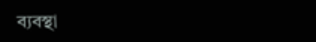ব্যবস্থা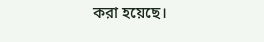করা হয়েছে।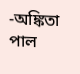-অঙ্কিতা পাল